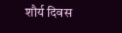शौर्य दिवस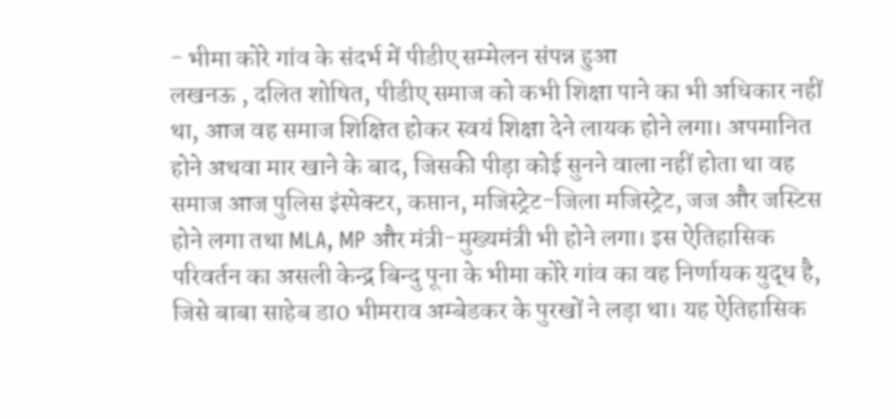- भीमा कोरे गांव के संदर्भ में पीडीए सम्मेलन संपन्न हुआ
लखनऊ , दलित शोषित, पीडीए समाज को कभी शिक्षा पाने का भी अधिकार नहीं था, आज वह समाज शिक्षित होकर स्वयं शिक्षा देने लायक होने लगा। अपमानित होने अथवा मार खाने के बाद, जिसकी पीड़ा कोई सुनने वाला नहीं होता था वह समाज आज पुलिस इंस्पेक्टर, कप्तान, मजिस्ट्रेट-जिला मजिस्ट्रेट, जज और जस्टिस होने लगा तथा MLA, MP और मंत्री-मुख्यमंत्री भी होने लगा। इस ऐतिहासिक परिवर्तन का असली केन्द्र बिन्दु पूना के भीमा कोरे गांव का वह निर्णायक युद्ध है, जिसे बाबा साहेब डा0 भीमराव अम्बेडकर के पुरखों ने लड़ा था। यह ऐतिहासिक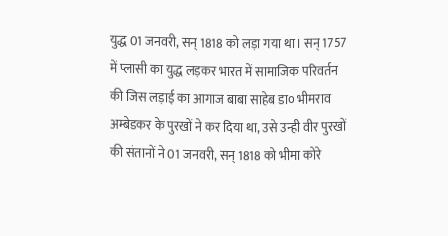युद्ध 01 जनवरी, सन् 1818 को लड़ा गया था। सन् 1757 में प्लासी का युद्ध लड़कर भारत में सामाजिक परिवर्तन की जिस लड़ाई का आगाज बाबा साहेब डा० भीमराव अम्बेडकर के पुरखों ने कर दिया था, उसे उन्ही वीर पुरखों की संतानों ने 01 जनवरी, सन् 1818 को भीमा कोरे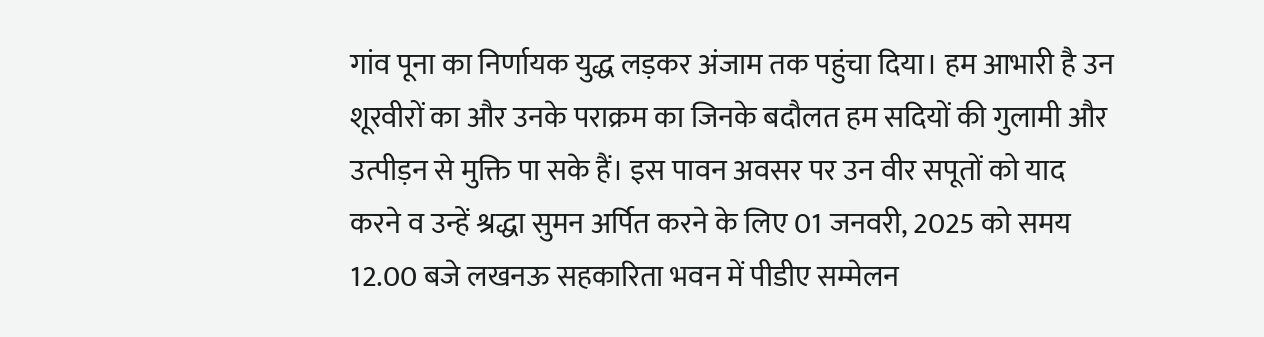गांव पूना का निर्णायक युद्ध लड़कर अंजाम तक पहुंचा दिया। हम आभारी है उन शूरवीरों का और उनके पराक्रम का जिनके बदौलत हम सदियों की गुलामी और उत्पीड़न से मुक्ति पा सके हैं। इस पावन अवसर पर उन वीर सपूतों को याद करने व उन्हें श्रद्धा सुमन अर्पित करने के लिए 01 जनवरी, 2025 को समय 12.00 बजे लखनऊ सहकारिता भवन में पीडीए सम्मेलन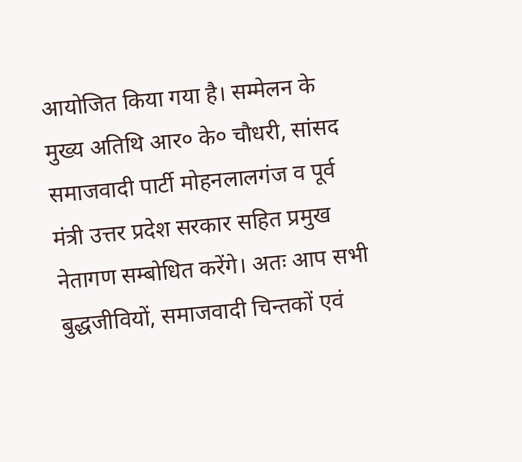आयोजित किया गया है। सम्मेलन के मुख्य अतिथि आर० के० चौधरी, सांसद समाजवादी पार्टी मोहनलालगंज व पूर्व मंत्री उत्तर प्रदेश सरकार सहित प्रमुख नेतागण सम्बोधित करेंगे। अतः आप सभी बुद्धजीवियों, समाजवादी चिन्तकों एवं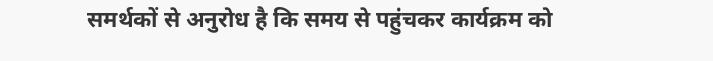समर्थकों से अनुरोध है कि समय से पहुंचकर कार्यक्रम को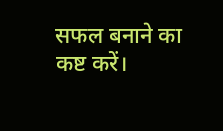सफल बनाने का कष्ट करें।